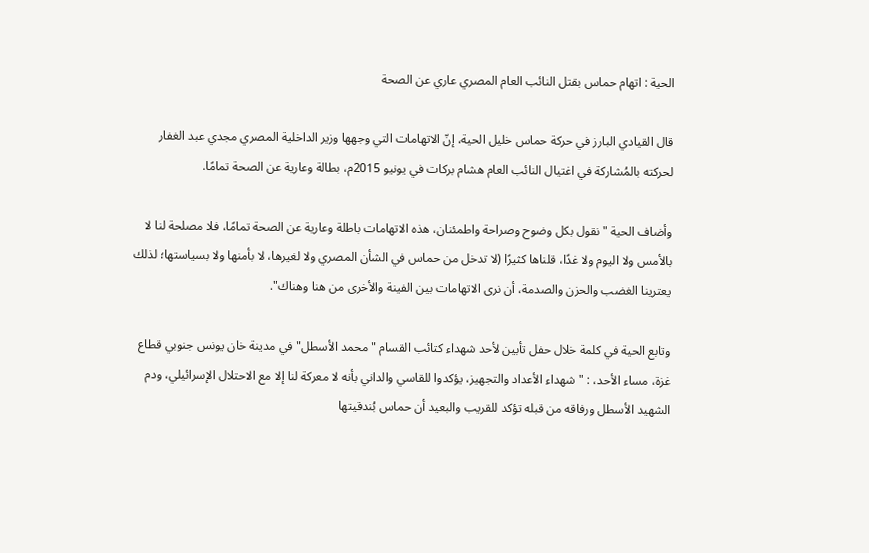الحية : اتهام حماس بقتل النائب العام المصري عاري عن الصحة

قال القيادي البارز في حركة حماس خليل الحية، إنّ الاتهامات التي وجهها وزير الداخلية المصري مجدي عبد الغفار لحركته بالمُشاركة في اغتيال النائب العام هشام بركات في يونيو 2015م، بطالة وعارية عن الصحة تمامًا.

وأضاف الحية "نقول بكل وضوح وصراحة واطمئنان، هذه الاتهامات باطلة وعارية عن الصحة تمامًا، فلا مصلحة لنا لا بالأمس ولا اليوم ولا غدًا، قلناها كثيرًا (لا تدخل من حماس في الشأن المصري ولا لغيرها، لا بأمنها ولا بسياستها؛ لذلك يعترينا الغضب والحزن والصدمة، أن نرى الاتهامات بين الفينة والأخرى من هنا وهناك".

وتابع الحية في كلمة خلال حفل تأبين لأحد شهداء كتائب القسام "محمد الأسطل" في مدينة خان يونس جنوبي قطاع غزة، مساء الأحد، : "شهداء الأعداد والتجهيز، يؤكدوا للقاسي والداني بأنه لا معركة لنا إلا مع الاحتلال الإسرائيلي، ودم الشهيد الأسطل ورفاقه من قبله تؤكد للقريب والبعيد أن حماس بُندقيتها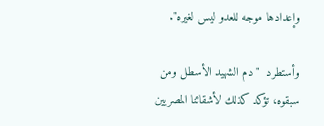وإعدادها موجه للعدو ليس لغيره".

وأستطرد  "دم الشهيد الأسطل ومن سبقوه، تؤكد كذلك لأشقائنا المصريين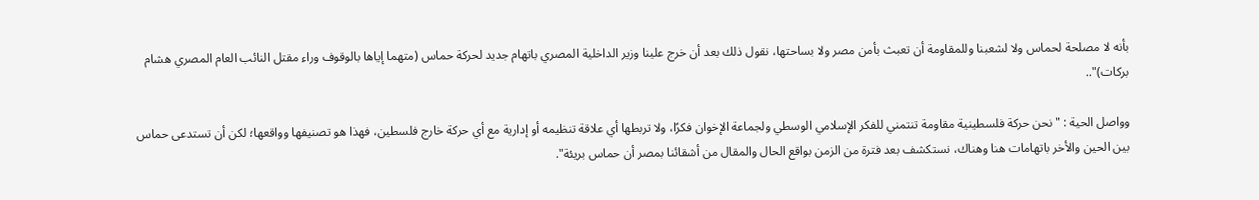بأنه لا مصلحة لحماس ولا لشعبنا وللمقاومة أن تعبث بأمن مصر ولا بساحتها، نقول ذلك بعد أن خرج علينا وزير الداخلية المصري باتهام جديد لحركة حماس (متهما إياها بالوقوف وراء مقتل النائب العام المصري هشام بركات)"..

وواصل الحية : "نحن حركة فلسطينية مقاومة تنتمني للفكر الإسلامي الوسطي ولجماعة الإخوان فكرًا، ولا تربطها أي علاقة تنظيمه أو إدارية مع أي حركة خارج فلسطين، فهذا هو تصنيفها وواقعها؛ لكن أن تستدعى حماس بين الحين والأخر باتهامات هنا وهناك، نستكشف بعد فترة من الزمن بواقع الحال والمقال من أشقائنا بمصر أن حماس بريئة".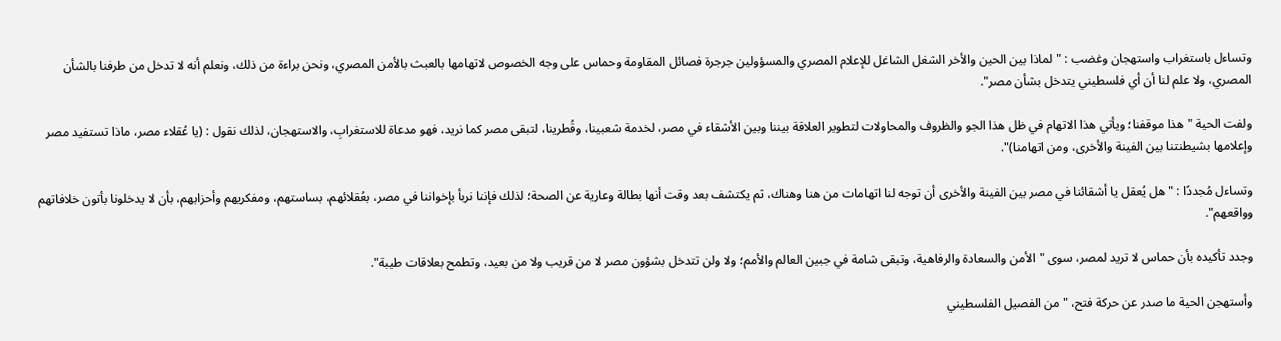وتساءل باستغراب واستهجان وغضب : "لماذا بين الحين والأخر الشغل الشاغل للإعلام المصري والمسؤولين جرجرة فصائل المقاومة وحماس على وجه الخصوص لاتهامها بالعبث بالأمن المصري، ونحن براءة من ذلك، ونعلم أنه لا تدخل من طرفنا بالشأن المصري، ولا علم لنا أن أي فلسطيني يتدخل بشأن مصر".

ولفت الحية "هذا موقفنا؛ ويأتي هذا الاتهام في ظل هذا الجو والظروف والمحاولات لتطوير العلاقة بيننا وبين الأشقاء في مصر، لخدمة شعبينا، وقُطرينا، لتبقى مصر كما نريد، فهو مدعاة للاستغرابِ، والاستهجان، لذلك نقول : (يا عُقلاء مصر، ماذا تستفيد مصر وإعلامها بشيطنتنا بين الفينة والأخرى، ومن اتهامنا)".

وتساءل مُجددًا : "هل يُعقل يا أشقائنا في مصر بين الفينة والأخرى أن توجه لنا اتهامات من هنا وهناك، ثم يكتشف بعد وقت أنها بطالة وعارية عن الصحة؛ لذلك فإننا نربأ بإخواننا في مصر، بعُقلائهم، بساستهم، ومفكريهم وأحزابهم، بأن لا يدخلونا بأتون خلافاتهم وواقعهم".

وجدد تأكيده بأن حماس لا تريد لمصر، سوى "الأمن والسعادة والرفاهية، وتبقى شامة في جبين العالم والأمم؛ ولا ولن تتدخل بشؤون مصر لا من قريب ولا من بعيد، وتطمح بعلاقات طيبة".

وأستهجن الحية ما صدر عن حركة فتح، "من الفصيل الفلسطيني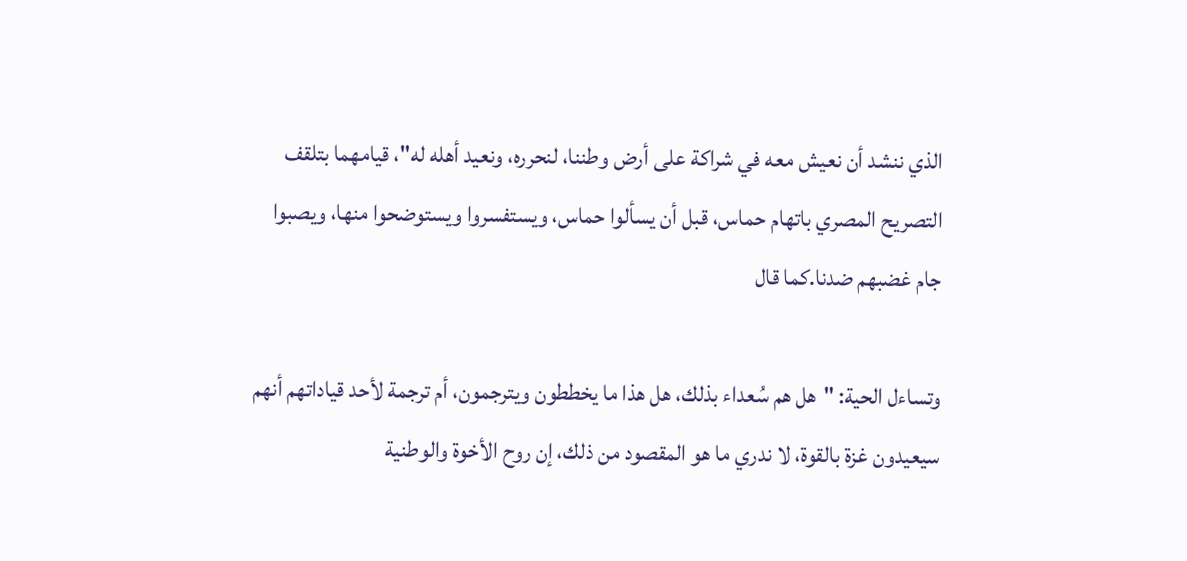الذي ننشد أن نعيش معه في شراكة على أرض وطننا، لنحرره، ونعيد أهله له"، قيامهما بتلقف التصريح المصري باتهام حماس، قبل أن يسألوا حماس، ويستفسروا ويستوضحوا منها، ويصبوا جام غضبهم ضدنا.كما قال

وتساءل الحية: "هل هم سُعداء بذلك، هل هذا ما يخططون ويترجمون، أم ترجمة لأحد قياداتهم أنهم سيعيدون غزة بالقوة، لا ندري ما هو المقصود من ذلك، إن روح الأخوة والوطنية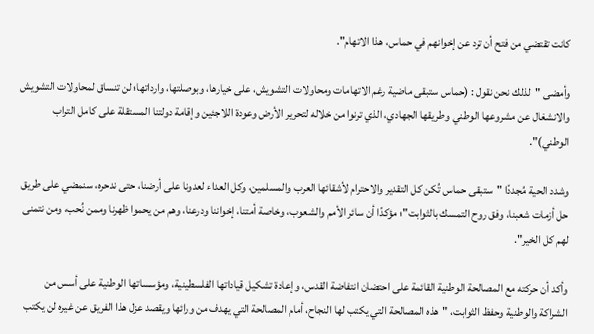كانت تقتضي من فتح أن ترد عن إخوانهم في حماس، هذا الاتهام".

وأمضى "لذلك نحن نقول : (حماس ستبقى ماضية رغم الاتهامات ومحاولات التشويش، على خيارها، وبوصلتها، وارداتها؛ لن تنساق لمحاولات التشويش والانشغال عن مشروعها الوطني وطريقها الجهادي، الذي ترنوا من خلاله لتحرير الأرض وعودة اللاجئين وإقامة دولتنا المستقلة على كامل التراب الوطني)".

وشدد الحية مُجددًا "ستبقى حماس تُكن كل التقدير والاحترام لأشقائها العرب والمسلمين، وكل العداء لعدونا على أرضنا، حتى ندحره، سنمضي على طريق حل أزمات شعبنا، وفق روح التمسك بالثوابت"؛ مؤكدًا أن سائر الأمم والشعوب، وخاصة أمتنا، إخواننا ودرعنا، وهم من يحموا ظهرنا وممن نُحب، ومن نتمنى لهم كل الخير".

وأكد أن حركته مع المصالحة الوطنية القائمة على احتضان انتفاضة القدس، وإعادة تشكيل قياداتها الفلسطينية، ومؤسساتها الوطنية على أسس من الشراكة والوطنية وحفظ الثوابت، "هذه المصالحة التي يكتب لها النجاح، أمام المصالحة التي يهدف من ورائها ويقصد عزل هذا الفريق عن غيره لن يكتب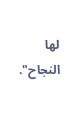لها النجاح".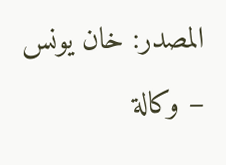المصدر: خان يونس – وكالة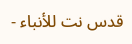قدس نت للأنباء -